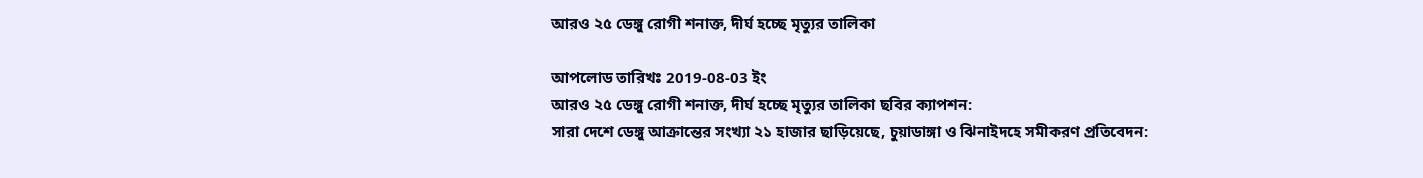আরও ২৫ ডেঙ্গু রোগী শনাক্ত, দীর্ঘ হচ্ছে মৃত্যুর তালিকা

আপলোড তারিখঃ 2019-08-03 ইং
আরও ২৫ ডেঙ্গু রোগী শনাক্ত, দীর্ঘ হচ্ছে মৃত্যুর তালিকা ছবির ক্যাপশন:
সারা দেশে ডেঙ্গু আক্রান্তের সংখ্যা ২১ হাজার ছাড়িয়েছে, চুয়াডাঙ্গা ও ঝিনাইদহে সমীকরণ প্রতিবেদন: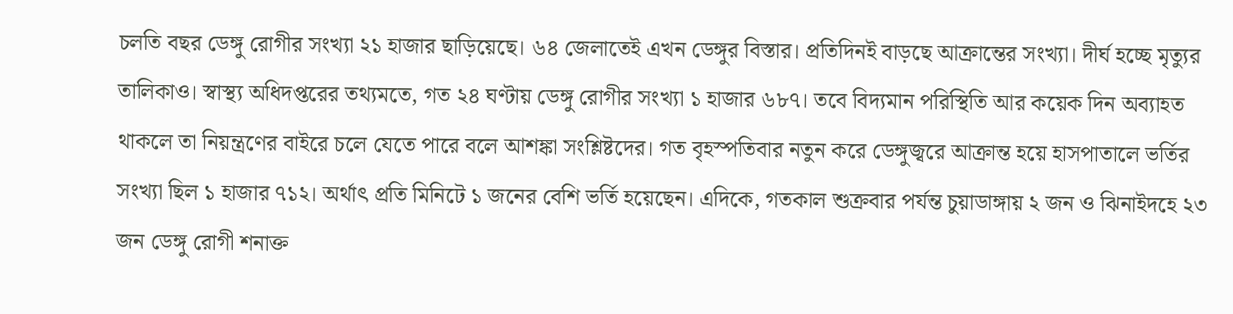চলতি বছর ডেঙ্গু রোগীর সংখ্যা ২১ হাজার ছাড়িয়েছে। ৬৪ জেলাতেই এখন ডেঙ্গুর বিস্তার। প্রতিদিনই বাড়ছে আক্রান্তের সংখ্যা। দীর্ঘ হচ্ছে মৃত্যুর তালিকাও। স্বাস্থ্য অধিদপ্তরের তথ্যমতে, গত ২৪ ঘণ্টায় ডেঙ্গু রোগীর সংখ্যা ১ হাজার ৬৮৭। তবে বিদ্যমান পরিস্থিতি আর কয়েক দিন অব্যাহত থাকলে তা নিয়ন্ত্রণের বাইরে চলে যেতে পারে বলে আশঙ্কা সংশ্লিষ্টদের। গত বৃহস্পতিবার নতুন করে ডেঙ্গুজ্বরে আক্রান্ত হয়ে হাসপাতালে ভর্তির সংখ্যা ছিল ১ হাজার ৭১২। অর্থাৎ প্রতি মিনিটে ১ জনের বেশি ভর্তি হয়েছেন। এদিকে, গতকাল শুক্রবার পর্যন্ত চুয়াডাঙ্গায় ২ জন ও ঝিনাইদহে ২৩ জন ডেঙ্গু রোগী শনাক্ত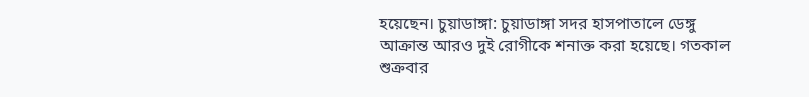হয়েছেন। চুয়াডাঙ্গা: চুয়াডাঙ্গা সদর হাসপাতালে ডেঙ্গু আক্রান্ত আরও দুই রোগীকে শনাক্ত করা হয়েছে। গতকাল শুক্রবার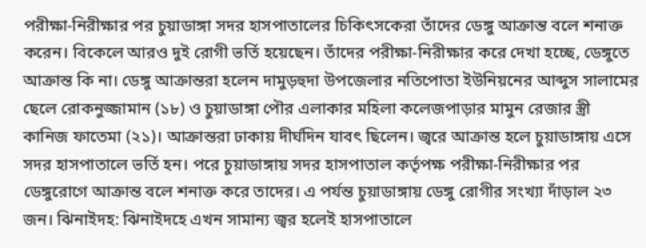পরীক্ষা-নিরীক্ষার পর চুয়াডাঙ্গা সদর হাসপাতালের চিকিৎসকেরা তাঁদের ডেঙ্গু আক্রান্ত বলে শনাক্ত করেন। বিকেলে আরও দুই রোগী ভর্তি হয়েছেন। তাঁদের পরীক্ষা-নিরীক্ষার করে দেখা হচ্ছে, ডেঙ্গুতে আক্রান্ত কি না। ডেঙ্গু আক্রান্তরা হলেন দামুড়হুদা উপজেলার নতিপোতা ইউনিয়নের আব্দুস সালামের ছেলে রোকনুজ্জামান (১৮) ও চুয়াডাঙ্গা পৌর এলাকার মহিলা কলেজপাড়ার মামুন রেজার স্ত্রী কানিজ ফাতেমা (২১)। আক্রান্তরা ঢাকায় দীর্ঘদিন যাবৎ ছিলেন। জ্বরে আক্রান্ত হলে চুয়াডাঙ্গায় এসে সদর হাসপাতালে ভর্তি হন। পরে চুয়াডাঙ্গায় সদর হাসপাতাল কর্তৃপক্ষ পরীক্ষা-নিরীক্ষার পর ডেঙ্গুরোগে আক্রান্ত বলে শনাক্ত করে তাদের। এ পর্যন্ত চুয়াডাঙ্গায় ডেঙ্গু রোগীর সংখ্যা দাঁড়াল ২৩ জন। ঝিনাইদহ: ঝিনাইদহে এখন সামান্য জ্বর হলেই হাসপাতালে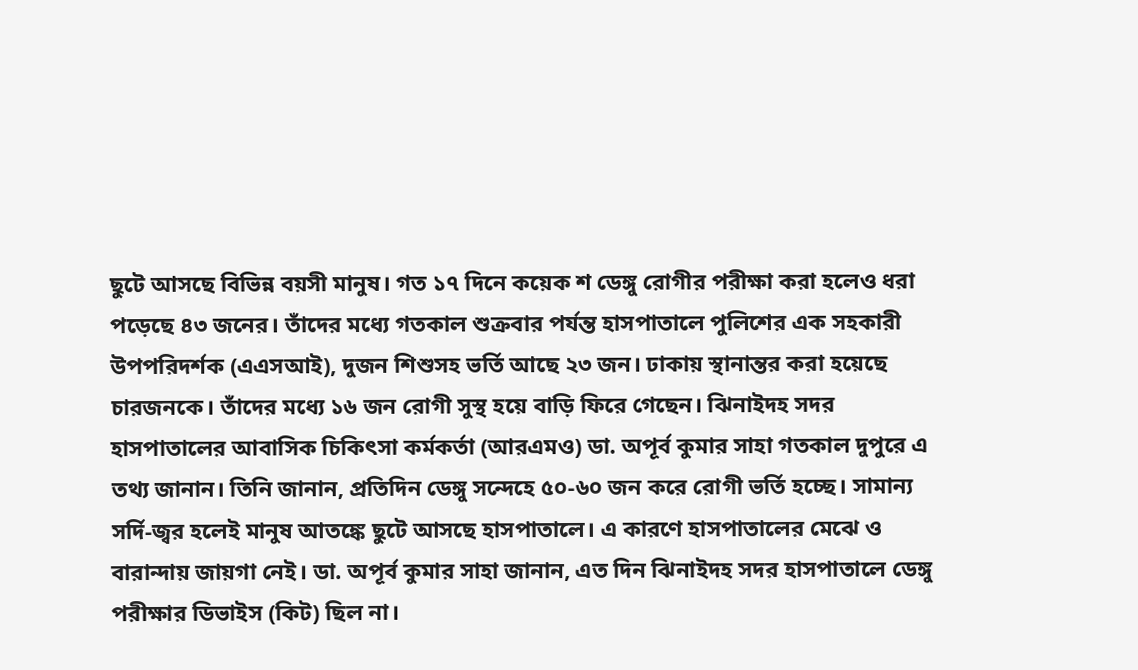ছুটে আসছে বিভিন্ন বয়সী মানুষ। গত ১৭ দিনে কয়েক শ ডেঙ্গু রোগীর পরীক্ষা করা হলেও ধরা পড়েছে ৪৩ জনের। তাঁদের মধ্যে গতকাল শুক্রবার পর্যন্ত হাসপাতালে পুলিশের এক সহকারী উপপরিদর্শক (এএসআই), দুজন শিশুসহ ভর্তি আছে ২৩ জন। ঢাকায় স্থানান্তর করা হয়েছে চারজনকে। তাঁদের মধ্যে ১৬ জন রোগী সুস্থ হয়ে বাড়ি ফিরে গেছেন। ঝিনাইদহ সদর হাসপাতালের আবাসিক চিকিৎসা কর্মকর্তা (আরএমও) ডা. অপূর্ব কুমার সাহা গতকাল দুপুরে এ তথ্য জানান। তিনি জানান, প্রতিদিন ডেঙ্গু সন্দেহে ৫০-৬০ জন করে রোগী ভর্তি হচ্ছে। সামান্য সর্দি-জ্বর হলেই মানুষ আতঙ্কে ছুটে আসছে হাসপাতালে। এ কারণে হাসপাতালের মেঝে ও বারান্দায় জায়গা নেই। ডা. অপূর্ব কুমার সাহা জানান, এত দিন ঝিনাইদহ সদর হাসপাতালে ডেঙ্গু পরীক্ষার ডিভাইস (কিট) ছিল না।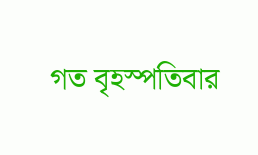গত বৃহস্পতিবার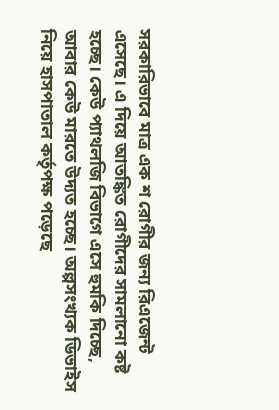সরকারিভাবে মাত্র এক শ রোগীর জন্য রিএজেন্ট এসেছে। এ দিয়ে আতঙ্কিত রোগীদের সামলানো কষ্ট হচ্ছে। কেউ প্যাথলজি বিভাগে এসে হুমকি দিচ্ছে, আবার কেউ মারতে উদ্যত হচ্ছে। অল্পসংখ্যক ডিভাইস নিয়ে হাসপাতাল কর্তৃপক্ষ পড়েছে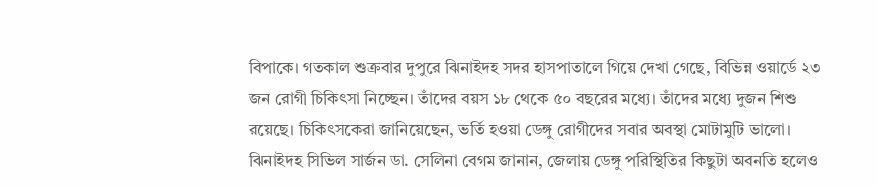বিপাকে। গতকাল শুক্রবার দুপুরে ঝিনাইদহ সদর হাসপাতালে গিয়ে দেখা গেছে, বিভিন্ন ওয়ার্ডে ২৩ জন রোগী চিকিৎসা নিচ্ছেন। তাঁদের বয়স ১৮ থেকে ৫০ বছরের মধ্যে। তাঁদের মধ্যে দুজন শিশু রয়েছে। চিকিৎসকেরা জানিয়েছেন, ভর্তি হওয়া ডেঙ্গু রোগীদের সবার অবস্থা মোটামুটি ভালো। ঝিনাইদহ সিভিল সার্জন ডা. সেলিনা বেগম জানান, জেলায় ডেঙ্গু পরিস্থিতির কিছুটা অবনতি হলেও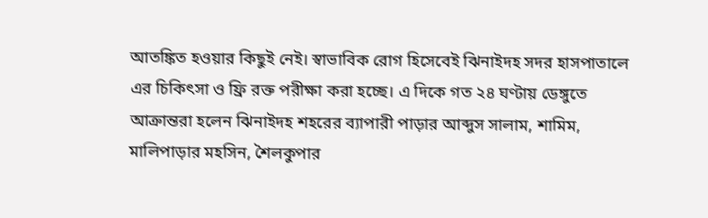আতঙ্কিত হওয়ার কিছুই নেই। স্বাভাবিক রোগ হিসেবেই ঝিনাইদহ সদর হাসপাতালে এর চিকিৎসা ও ফ্রি রক্ত পরীক্ষা করা হচ্ছে। এ দিকে গত ২৪ ঘণ্টায় ডেঙ্গুতে আক্রান্তরা হলেন ঝিনাইদহ শহরের ব্যাপারী পাড়ার আব্দুস সালাম, শামিম, মালিপাড়ার মহসিন, শৈলকুপার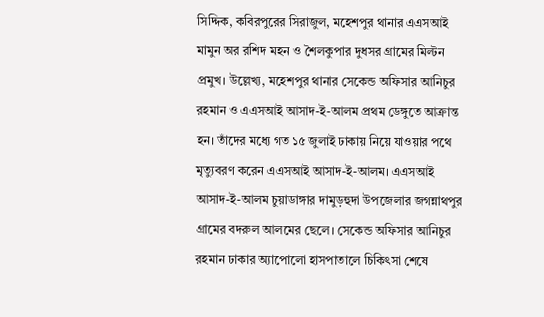সিদ্দিক, কবিরপুরের সিরাজুল, মহেশপুর থানার এএসআই মামুন অর রশিদ মহন ও শৈলকুপার দুধসর গ্রামের মিল্টন প্রমুখ। উল্লেখ্য, মহেশপুর থানার সেকেন্ড অফিসার আনিচুর রহমান ও এএসআই আসাদ-ই-আলম প্রথম ডেঙ্গুতে আক্রান্ত হন। তাঁদের মধ্যে গত ১৫ জুলাই ঢাকায় নিয়ে যাওয়ার পথে মৃত্যুবরণ করেন এএসআই আসাদ-ই-আলম। এএসআই আসাদ-ই-আলম চুয়াডাঙ্গার দামুড়হুদা উপজেলার জগন্নাথপুর গ্রামের বদরুল আলমের ছেলে। সেকেন্ড অফিসার আনিচুর রহমান ঢাকার অ্যাপোলো হাসপাতালে চিকিৎসা শেষে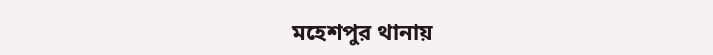মহেশপুর থানায়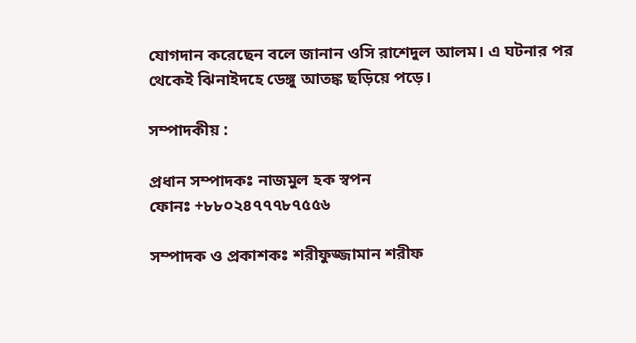যোগদান করেছেন বলে জানান ওসি রাশেদুল আলম। এ ঘটনার পর থেকেই ঝিনাইদহে ডেঙ্গু আতঙ্ক ছড়িয়ে পড়ে।

সম্পাদকীয় :

প্রধান সম্পাদকঃ নাজমুল হক স্বপন
ফোনঃ +৮৮০২৪৭৭৭৮৭৫৫৬

সম্পাদক ও প্রকাশকঃ শরীফুজ্জামান শরীফ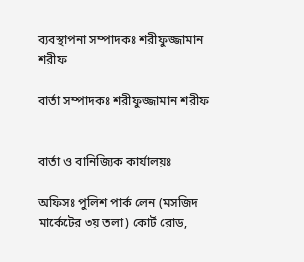ব্যবস্থাপনা সম্পাদকঃ শরীফুজ্জামান শরীফ

বার্তা সম্পাদকঃ শরীফুজ্জামান শরীফ


বার্তা ও বানিজ্যিক কার্যালয়ঃ

অফিসঃ পুলিশ পার্ক লেন (মসজিদ মার্কেটের ৩য় তলা) কোর্ট রোড,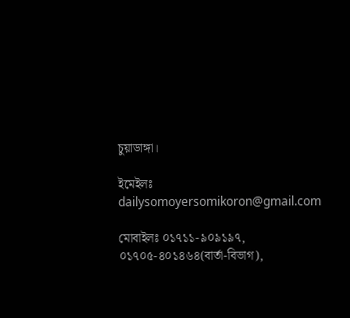চুয়াডাঙ্গা।

ইমেইলঃ dailysomoyersomikoron@gmail.com

মোবাইলঃ ০১৭১১-৯০৯১৯৭, ০১৭০৫-৪০১৪৬৪(বার্তা-বিভাগ),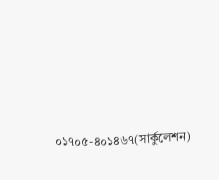০১৭০৫-৪০১৪৬৭(সার্কুলেশন)